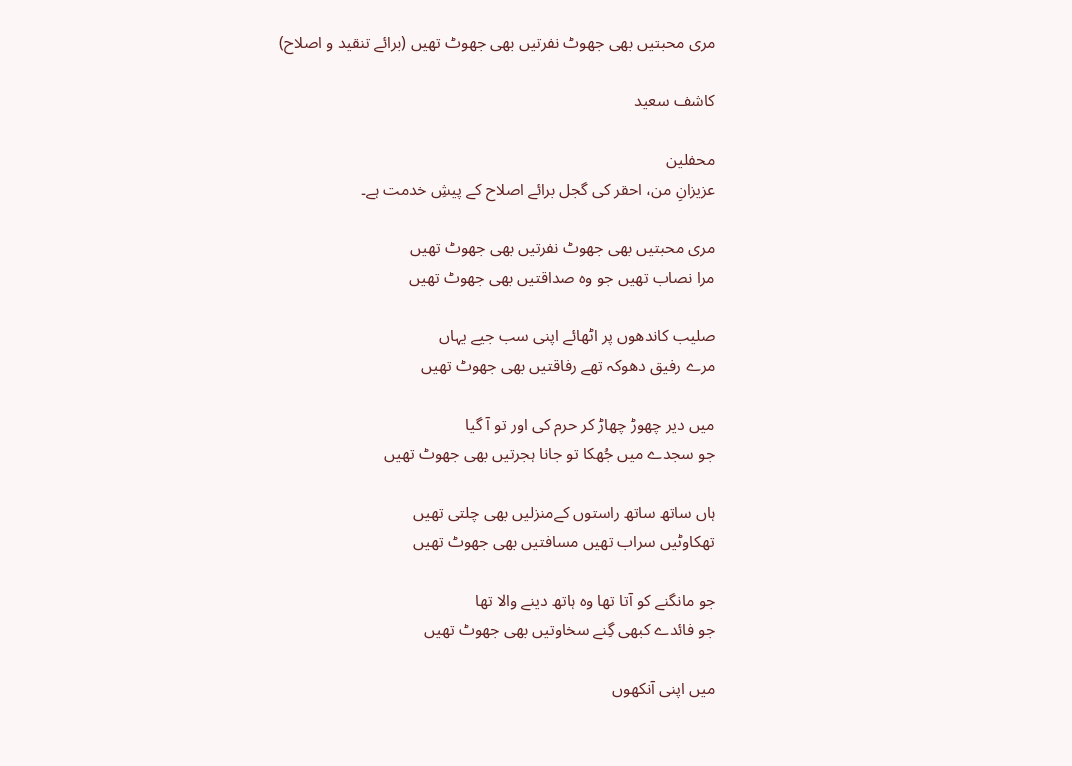مری محبتیں بھی جھوٹ نفرتیں بھی جھوٹ تھیں (برائے تنقید و اصلاح)

کاشف سعید

محفلین
عزیزانِ من، احقر کی گجل برائے اصلاح کے پیشِ خدمت ہے۔

مری محبتیں بھی جھوٹ نفرتیں بھی جھوٹ تھیں
مرا نصاب تھیں جو وہ صداقتیں بھی جھوٹ تھیں

صلیب کاندھوں پر اٹھائے اپنی سب جیے یہاں
مرے رفیق دھوکہ تھے رفاقتیں بھی جھوٹ تھیں

میں دیر چھوڑ چھاڑ کر حرم کی اور تو آ گیا
جو سجدے میں جُھکا تو جانا ہجرتیں بھی جھوٹ تھیں

ہاں ساتھ ساتھ راستوں کےمنزلیں بھی چلتی تھیں
تھکاوٹیں سراب تھیں مسافتیں بھی جھوٹ تھیں

جو مانگنے کو آتا تھا وہ ہاتھ دینے والا تھا
جو فائدے کبھی گِنے سخاوتیں بھی جھوٹ تھیں

میں اپنی آنکھوں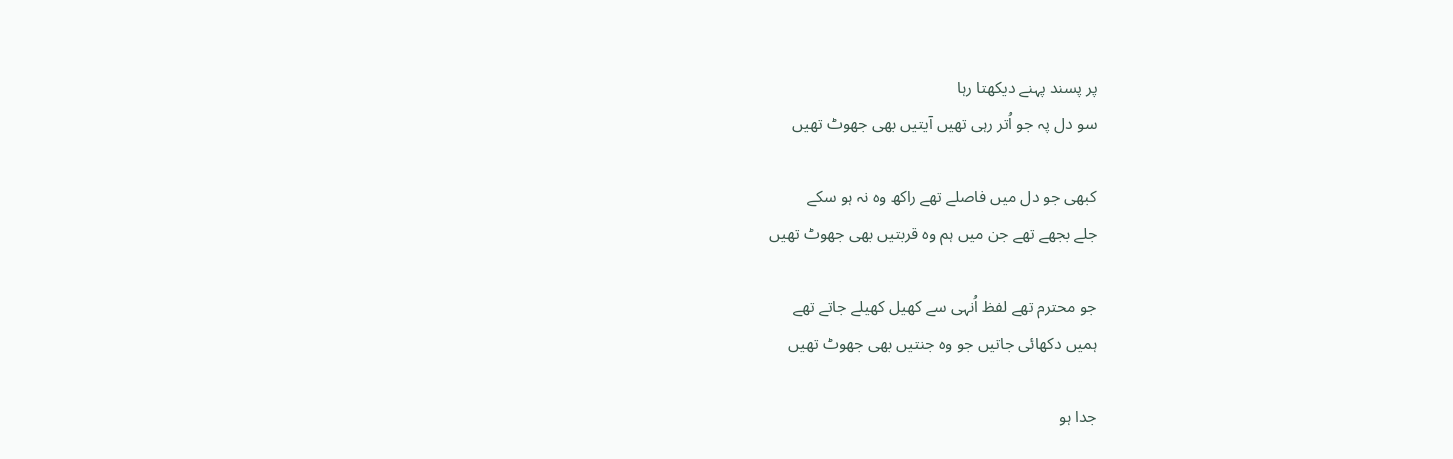پر پسند پہنے دیکھتا رہا
سو دل پہ جو اُتر رہی تھیں آیتیں بھی جھوٹ تھیں

کبھی جو دل میں فاصلے تھے راکھ وہ نہ ہو سکے
جلے بجھے تھے جن میں ہم وہ قربتیں بھی جھوٹ تھیں

جو محترم تھے لفظ اُنہی سے کھیل کھیلے جاتے تھے
ہمیں دکھائی جاتیں جو وہ جنتیں بھی جھوٹ تھیں

جدا ہو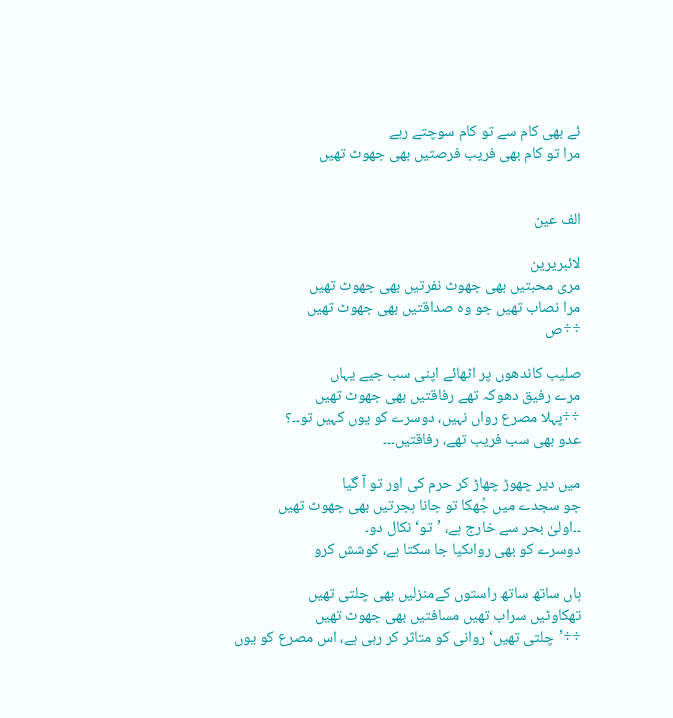ئے بھی کام سے تو کام سوچتے رہے
مرا تو کام بھی فریب فرصتیں بھی جھوٹ تھیں


الف عین

لائبریرین
مری محبتیں بھی جھوٹ نفرتیں بھی جھوٹ تھیں
مرا نصاب تھیں جو وہ صداقتیں بھی جھوٹ تھیں
÷÷ص

صلیب کاندھوں پر اٹھائے اپنی سب جیے یہاں
مرے رفیق دھوکہ تھے رفاقتیں بھی جھوٹ تھیں
÷÷پہلا مصرع رواں نہیں، دوسرے کو یوں کہیں تو۔۔؟
عدو بھی سب فریب تھے، رفاقتیں۔۔۔

میں دیر چھوڑ چھاڑ کر حرم کی اور تو آ گیا
جو سجدے میں جُھکا تو جانا ہجرتیں بھی جھوٹ تھیں
۔۔اولیٰ بحر سے خارج ہے، ’تو‘ نکال دو۔
دوسرے کو بھی رواںکیا جا سکتا ہے، کوشش کرو

ہاں ساتھ ساتھ راستوں کےمنزلیں بھی چلتی تھیں
تھکاوٹیں سراب تھیں مسافتیں بھی جھوٹ تھیں
÷÷’چلتی تھیں‘ روانی کو متاثر کر رہی ہے، اس مصرع کو یوں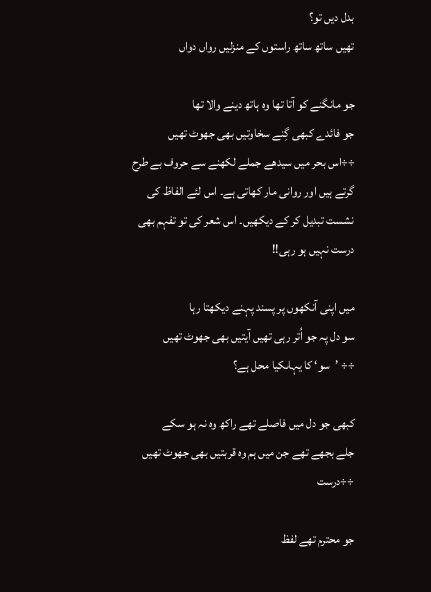بدل دیں تو؟
تھیں ساتھ ساتھ راستوں کے منزلیں رواں دواں

جو مانگنے کو آتا تھا وہ ہاتھ دینے والا تھا
جو فائدے کبھی گِنے سخاوتیں بھی جھوٹ تھیں
÷÷اس بحر میں سیدھے جملے لکھنے سے حروف بے طرح گرتے ہیں اور روانی مار کھاتی ہے۔ اس لئے الفاظ کی نشست تبدیل کر کے دیکھیں۔ اس شعر کی تو تفہم بھی درست نہیں ہو رہی!!

میں اپنی آنکھوں پر پسند پہنے دیکھتا رہا
سو دل پہ جو اُتر رہی تھیں آیتیں بھی جھوٹ تھیں
÷÷ ’سو‘ کا یہاںکیا محل ہے؟

کبھی جو دل میں فاصلے تھے راکھ وہ نہ ہو سکے
جلے بجھے تھے جن میں ہم وہ قربتیں بھی جھوٹ تھیں
÷÷درست

جو محترم تھے لفظ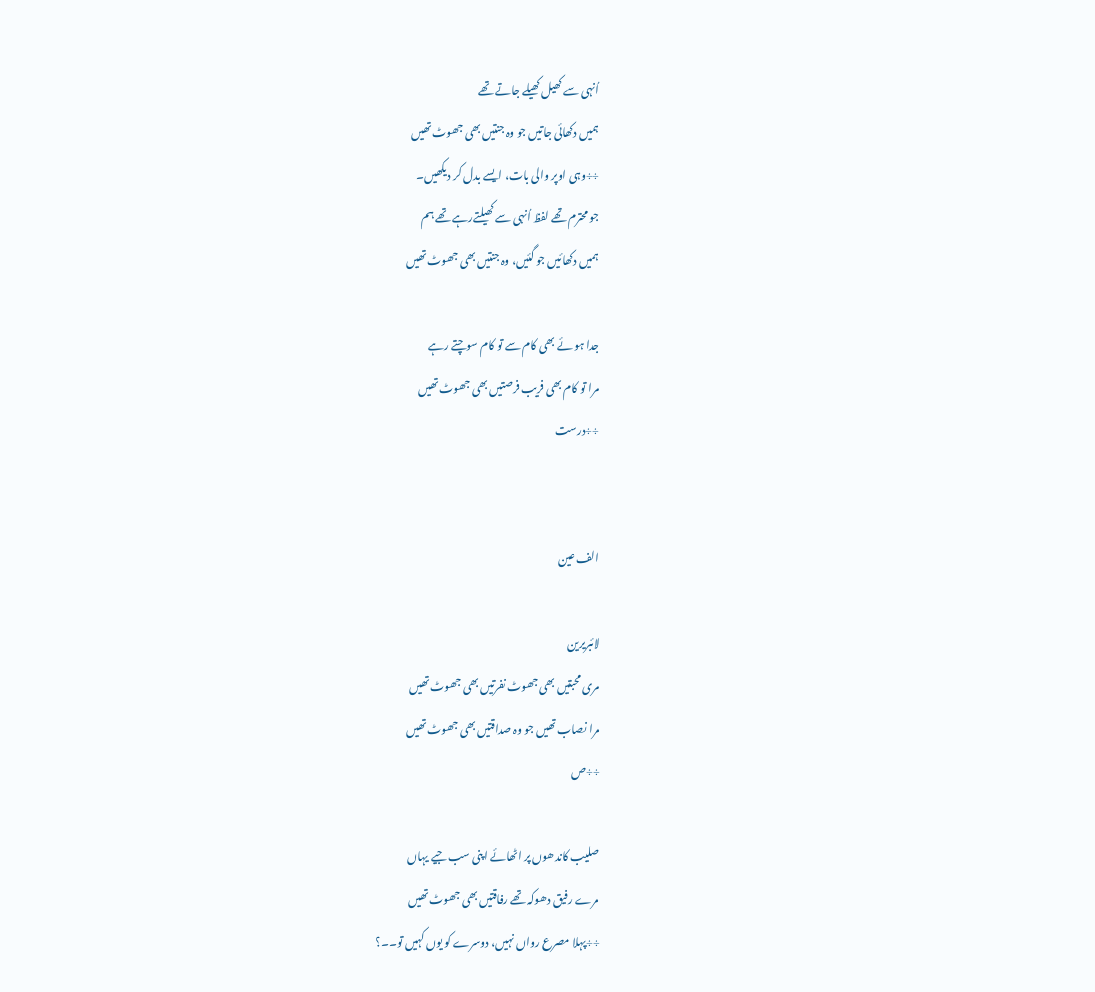اُنہی سے کھیل کھیلے جاتے تھے
ہمیں دکھائی جاتیں جو وہ جنتیں بھی جھوٹ تھیں
÷÷وہی اوپر والی بات، ایسے بدل کر دیکھیں۔
جو محترم تھے لفظ اُنہی سے کھیلتےرہے تھے ہم
ہمیں دکھائیں جو گئیں، وہ جنتیں بھی جھوٹ تھیں

جدا ہو ئے بھی کام سے تو کام سوچتے رہے
مرا تو کام بھی فریب فرصتیں بھی جھوٹ تھیں
÷÷درست


الف عین

لائبریرین
مری محبتیں بھی جھوٹ نفرتیں بھی جھوٹ تھیں
مرا نصاب تھیں جو وہ صداقتیں بھی جھوٹ تھیں
÷÷ص

صلیب کاندھوں پر اٹھائے اپنی سب جیے یہاں
مرے رفیق دھوکہ تھے رفاقتیں بھی جھوٹ تھیں
÷÷پہلا مصرع رواں نہیں، دوسرے کو یوں کہیں تو۔۔؟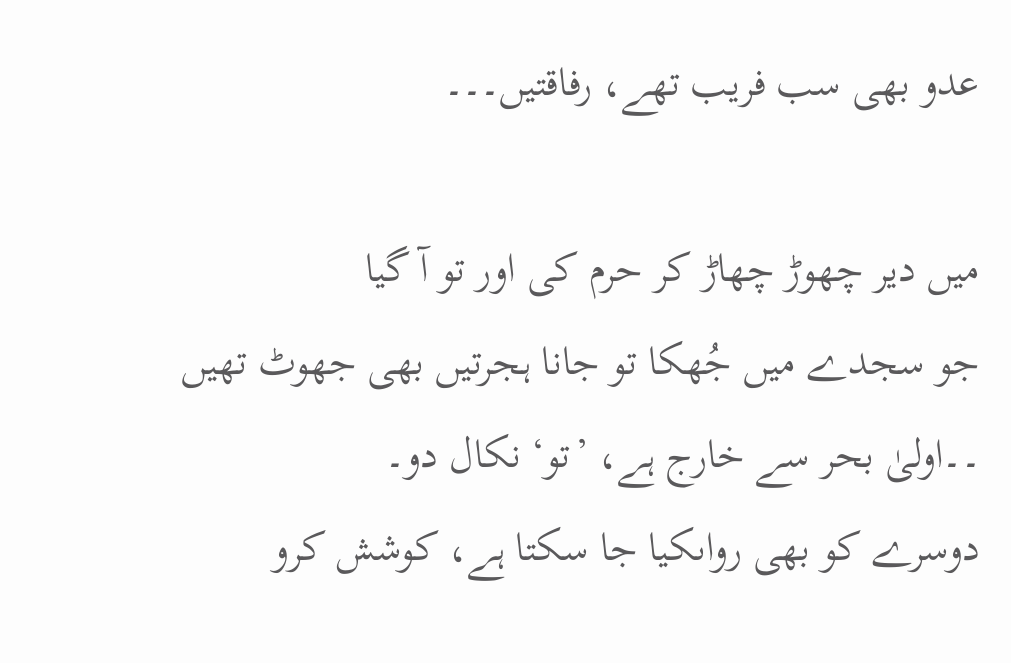عدو بھی سب فریب تھے، رفاقتیں۔۔۔

میں دیر چھوڑ چھاڑ کر حرم کی اور تو آ گیا
جو سجدے میں جُھکا تو جانا ہجرتیں بھی جھوٹ تھیں
۔۔اولیٰ بحر سے خارج ہے، ’تو‘ نکال دو۔
دوسرے کو بھی رواںکیا جا سکتا ہے، کوشش کرو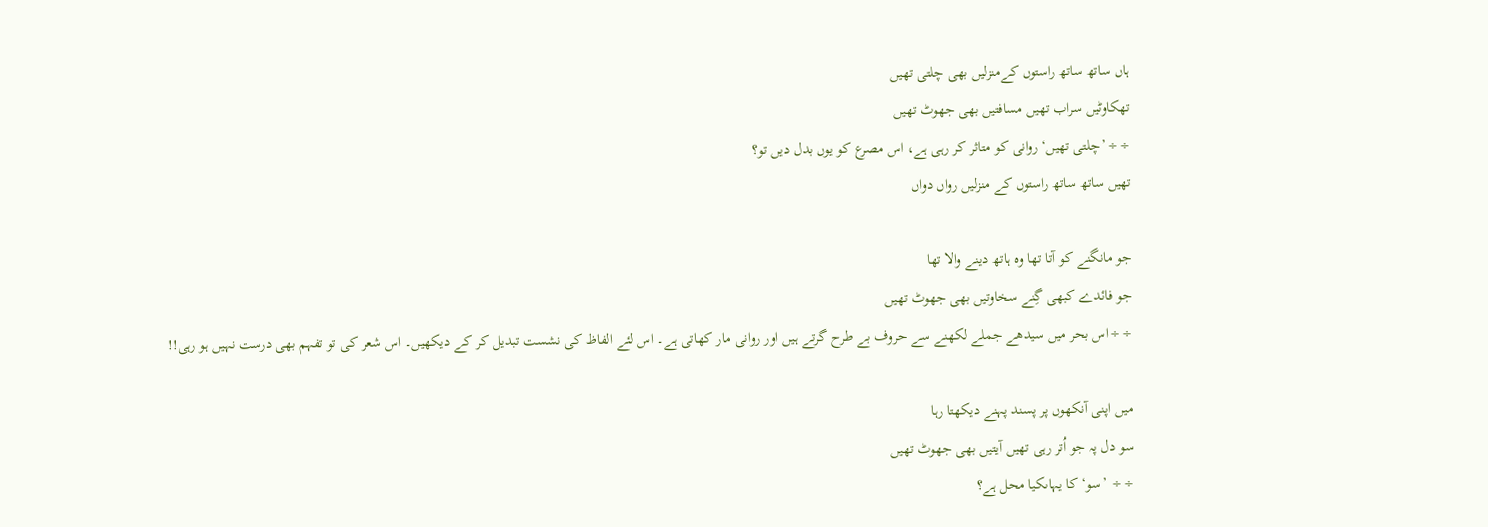ہاں ساتھ ساتھ راستوں کےمنزلیں بھی چلتی تھیں
تھکاوٹیں سراب تھیں مسافتیں بھی جھوٹ تھیں
÷÷’چلتی تھیں‘ روانی کو متاثر کر رہی ہے، اس مصرع کو یوں بدل دیں تو؟
تھیں ساتھ ساتھ راستوں کے منزلیں رواں دواں

جو مانگنے کو آتا تھا وہ ہاتھ دینے والا تھا
جو فائدے کبھی گِنے سخاوتیں بھی جھوٹ تھیں
÷÷اس بحر میں سیدھے جملے لکھنے سے حروف بے طرح گرتے ہیں اور روانی مار کھاتی ہے۔ اس لئے الفاظ کی نشست تبدیل کر کے دیکھیں۔ اس شعر کی تو تفہم بھی درست نہیں ہو رہی!!

میں اپنی آنکھوں پر پسند پہنے دیکھتا رہا
سو دل پہ جو اُتر رہی تھیں آیتیں بھی جھوٹ تھیں
÷÷ ’سو‘ کا یہاںکیا محل ہے؟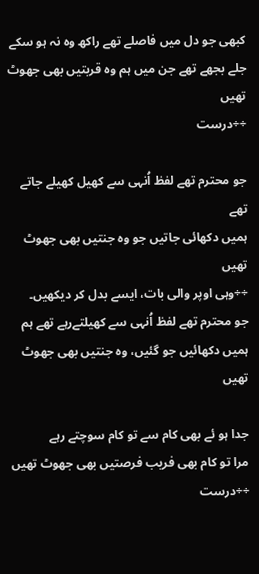کبھی جو دل میں فاصلے تھے راکھ وہ نہ ہو سکے
جلے بجھے تھے جن میں ہم وہ قربتیں بھی جھوٹ تھیں
÷÷درست

جو محترم تھے لفظ اُنہی سے کھیل کھیلے جاتے تھے
ہمیں دکھائی جاتیں جو وہ جنتیں بھی جھوٹ تھیں
÷÷وہی اوپر والی بات، ایسے بدل کر دیکھیں۔
جو محترم تھے لفظ اُنہی سے کھیلتےرہے تھے ہم
ہمیں دکھائیں جو گئیں، وہ جنتیں بھی جھوٹ تھیں

جدا ہو ئے بھی کام سے تو کام سوچتے رہے
مرا تو کام بھی فریب فرصتیں بھی جھوٹ تھیں
÷÷درست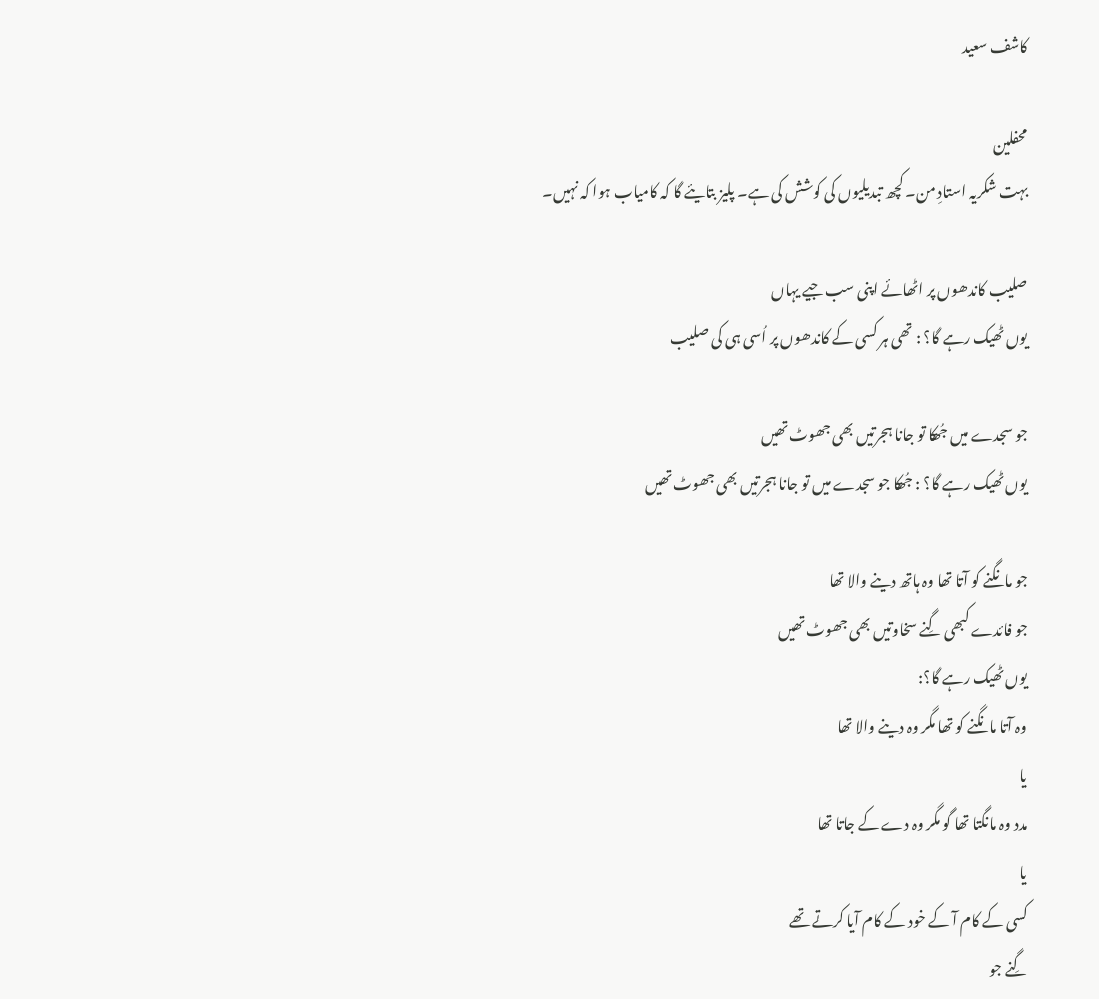کاشف سعید

محفلین
بہت شکریہ استادِ من۔ کچھ تبدیلیوں کی کوشش کی ہے۔ پلیز بتایئے گا کہ کامیاب ہوا کہ نہیں۔

صلیب کاندھوں پر اٹھائے اپنی سب جیے یہاں
یوں ٹھیک رہے گا؟ : تھی ہر کسی کے کاندھوں پر اُسی ہی کی صلیب

جو سجدے میں جُھکا تو جانا ہجرتیں بھی جھوٹ تھیں
یوں ٹھیک رہے گا؟ : جُھکا جو سجدے میں تو جانا ہجرتیں بھی جھوٹ تھیں

جو مانگنے کو آتا تھا وہ ہاتھ دینے والا تھا
جو فائدے کبھی گِنے سخاوتیں بھی جھوٹ تھیں
یوں ٹھیک رہے گا؟:
وہ آتا مانگنے کو تھا مگر وہ دینے والا تھا
یا
مدد وہ مانگتا تھا گو مگر وہ دے کے جاتا تھا
یا
کسی کے کام آ کے خود کے کام آیا کرتے تھے
گِنے جو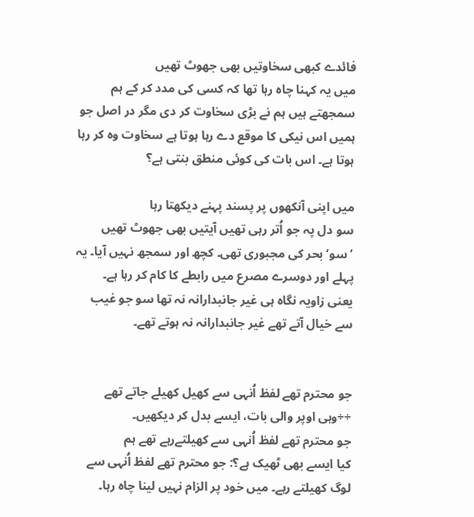فائدے کبھی سخاوتیں بھی جھوٹ تھیں
میں یہ کہنا چاہ رہا تھا کہ کسی کی مدد کر کے ہم سمجھتے ہیں ہم نے بڑی سخاوت کر دی مگر در اصل جو ہمیں اس نیکی کا موقع دے رہا ہوتا ہے سخاوت وہ کر رہا ہوتا ہے۔ اس بات کی کوئی منطق بنتی ہے؟

میں اپنی آنکھوں پر پسند پہنے دیکھتا رہا
سو دل پہ جو اُتر رہی تھیں آیتیں بھی جھوٹ تھیں
’سو‘ بحر کی مجبوری تھی۔ کچھ اور سمجھ نہیں آیا۔ یہ پہلے اور دوسرے مصرع میں رابطے کا کام کر رہا ہے۔ یعنی زاویہ نگاہ ہی غیر جانبدارانہ نہ تھا سو جو غیب سے خیال آتے تھے غیر جانبدارانہ نہ ہوتے تھے۔


جو محترم تھے لفظ اُنہی سے کھیل کھیلے جاتے تھے
÷÷وہی اوپر والی بات، ایسے بدل کر دیکھیں۔
جو محترم تھے لفظ اُنہی سے کھیلتےرہے تھے ہم
کیا ایسے بھی ٹھیک ہے؟: جو محترم تھے لفظ اُنہی سے لوگ کھیلتے رہے۔ میں خود پر الزام نہیں لینا چاہ رہا۔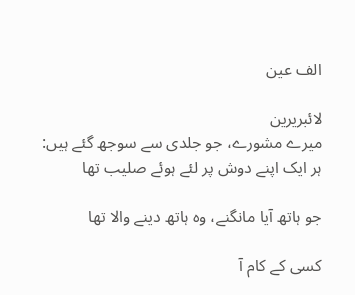الف عین

لائبریرین
میرے مشورے، جو جلدی سے سوجھ گئے ہیں:
ہر ایک اپنے دوش پر لئے ہوئے صلیب تھا

جو ہاتھ آیا مانگنے، وہ ہاتھ دینے والا تھا

کسی کے کام آ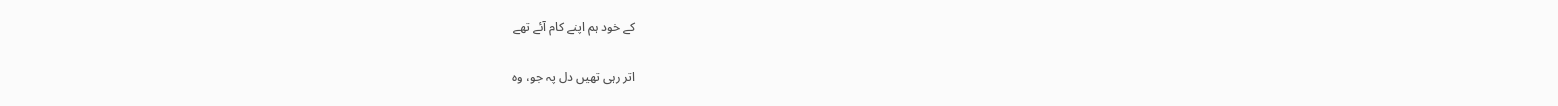کے خود ہم اپنے کام آئے تھے

اتر رہی تھیں دل پہ جو، وہ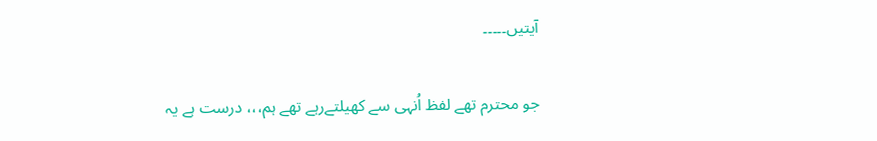آیتیں۔۔۔۔۔

جو محترم تھے لفظ اُنہی سے کھیلتےرہے تھے ہم،،، درست ہے یہ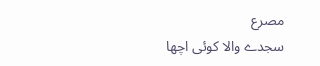مصرع
سجدے والا کوئی اچھا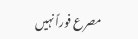مصرع فوراً نہیں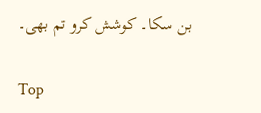بن سکا۔ کوشش کرو تم بھی۔

Top